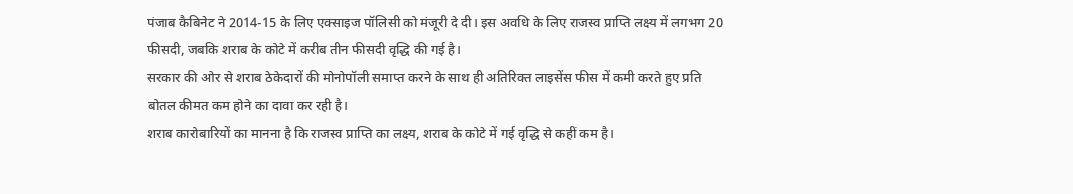पंजाब कैबिनेट ने 2014-15 के लिए एक्साइज पॉलिसी को मंजूरी दे दी। इस अवधि के लिए राजस्व प्राप्ति लक्ष्य में लगभग 20 फीसदी, जबकि शराब के कोटे में करीब तीन फीसदी वृद्धि की गई है।
सरकार की ओर से शराब ठेकेदारों की मोनोपॉली समाप्त करने के साथ ही अतिरिक्त लाइसेंस फीस में कमी करते हुए प्रति बोतल कीमत कम होने का दावा कर रही है।
शराब कारोबारियों का मानना है कि राजस्व प्राप्ति का लक्ष्य, शराब के कोटे में गई वृद्धि से कहीं कम है।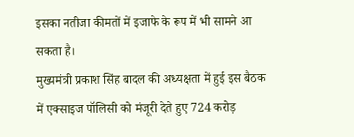इसका नतीजा कीमतों में इजाफे के रूप में भी सामने आ सकता है।
मुख्यमंत्री प्रकाश सिंह बादल की अध्यक्षता में हुई इस बैठक में एक्साइज पॉलिसी को मंजूरी देते हुए 724 करोड़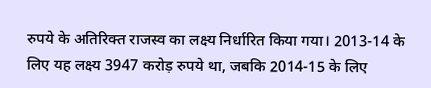रुपये के अतिरिक्त राजस्व का लक्ष्य निर्धारित किया गया। 2013-14 के लिए यह लक्ष्य 3947 करोड़ रुपये था, जबकि 2014-15 के लिए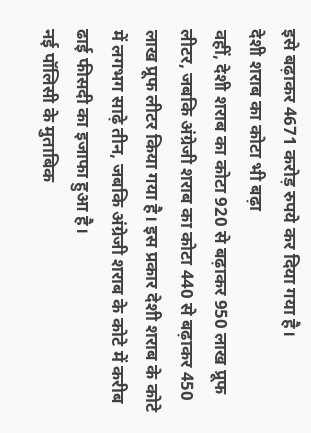इसे बढ़ाकर 4671 करोड़ रुपये कर दिया गया है।
देशी शराब का कोटा भी बढ़ा
वहीं, देशी शराब का कोटा 920 से बढ़ाकर 950 लाख प्रूफ लीटर, जबकि अंग्रेजी शराब का कोटा 440 से बढ़ाकर 450 लाख प्रूफ लीटर किया गया है। इस प्रकार देशी शराब के कोटे में लगभग साढ़े तीन, जबकि अंग्रेजी शराब के कोटे में करीब ढाई फीसदी का इजाफा हुआ है।
नई पॉलिसी के मुताबिक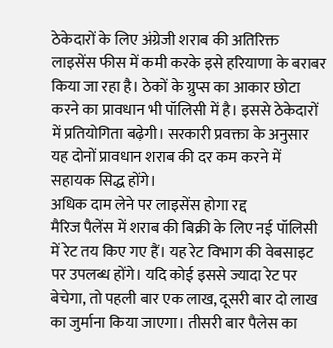ठेकेदारों के लिए अंग्रेजी शराब की अतिरिक्त लाइसेंस फीस में कमी करके इसे हरियाणा के बराबर किया जा रहा है। ठेकों के ग्रुप्स का आकार छोटा करने का प्रावधान भी पॉलिसी में है। इससे ठेकेदारों में प्रतियोगिता बढ़ेगी। सरकारी प्रवक्ता के अनुसार यह दोनों प्रावधान शराब की दर कम करने में सहायक सिद्ध होंगे।
अधिक दाम लेने पर लाइसेंस होगा रद्द
मैरिज पैलेंस में शराब की बिक्री के लिए नई पॉलिसी में रेट तय किए गए हैं। यह रेट विभाग की वेबसाइट पर उपलब्ध होंगे। यदि कोई इससे ज्यादा रेट पर बेचेगा, तो पहली बार एक लाख, दूसरी बार दो लाख का जुर्माना किया जाएगा। तीसरी बार पैलेस का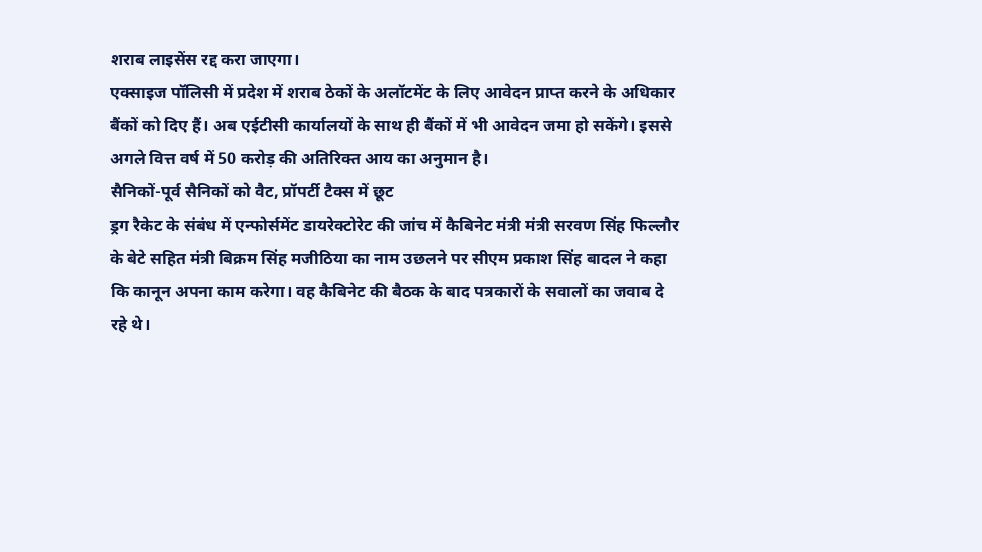शराब लाइसेंस रद्द करा जाएगा।
एक्साइज पॉलिसी में प्रदेश में शराब ठेकों के अलॉटमेंट के लिए आवेदन प्राप्त करने के अधिकार बैंकों को दिए हैं। अब एईटीसी कार्यालयों के साथ ही बैंकों में भी आवेदन जमा हो सकेंगे। इससे अगले वित्त वर्ष में 50 करोड़ की अतिरिक्त आय का अनुमान है।
सैनिकों-पूर्व सैनिकों को वैट, प्रॉपर्टी टैक्स में छूट
ड्रग रैकेट के संबंध में एन्फोर्समेंट डायरेक्टोरेट की जांच में कैबिनेट मंत्री मंत्री सरवण सिंह फिल्लौर के बेटे सहित मंत्री बिक्रम सिंह मजीठिया का नाम उछलने पर सीएम प्रकाश सिंह बादल ने कहा कि कानून अपना काम करेगा। वह कैबिनेट की बैठक के बाद पत्रकारों के सवालों का जवाब दे रहे थे।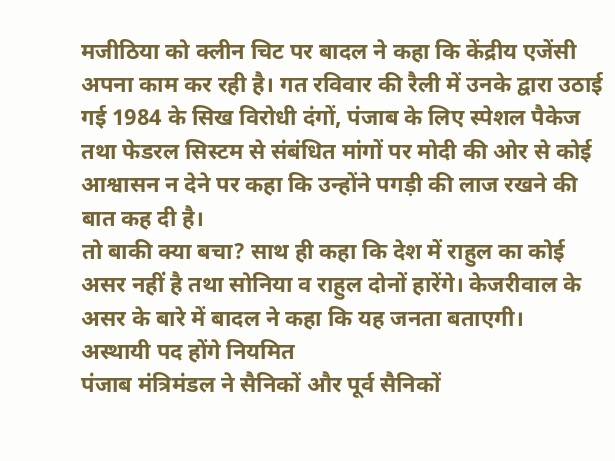मजीठिया को क्लीन चिट पर बादल ने कहा कि केंद्रीय एजेंसी अपना काम कर रही है। गत रविवार की रैली में उनके द्वारा उठाई गई 1984 के सिख विरोधी दंगों, पंजाब के लिए स्पेशल पैकेज तथा फेडरल सिस्टम से संबंधित मांगों पर मोदी की ओर से कोई आश्वासन न देने पर कहा कि उन्होंने पगड़ी की लाज रखने की बात कह दी है।
तो बाकी क्या बचा? साथ ही कहा कि देश में राहुल का कोई असर नहीं है तथा सोनिया व राहुल दोनों हारेंगे। केजरीवाल के असर के बारे में बादल ने कहा कि यह जनता बताएगी।
अस्थायी पद होंगे नियमित
पंजाब मंत्रिमंडल ने सैनिकों और पूर्व सैनिकों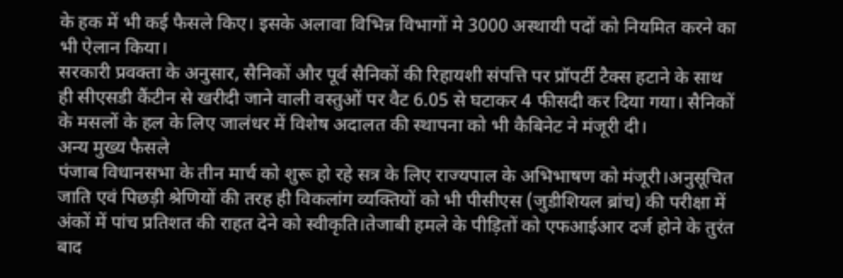के हक में भी कई फैसले किए। इसके अलावा विभिन्न विभागों मे 3000 अस्थायी पदों को नियमित करने का भी ऐलान किया।
सरकारी प्रवक्ता के अनुसार, सैनिकों और पूर्व सैनिकों की रिहायशी संपत्ति पर प्रॉपर्टी टैक्स हटाने के साथ ही सीएसडी कैंटीन से खरीदी जाने वाली वस्तुओं पर वैट 6.05 से घटाकर 4 फीसदी कर दिया गया। सैनिकों के मसलों के हल के लिए जालंधर में विशेष अदालत की स्थापना को भी कैबिनेट ने मंजूरी दी।
अन्य मुख्य फैसले
पंजाब विधानसभा के तीन मार्च को शुरू हो रहे सत्र के लिए राज्यपाल के अभिभाषण को मंजूरी।अनुसूचित जाति एवं पिछड़ी श्रेणियों की तरह ही विकलांग व्यक्तियों को भी पीसीएस (जुडीशियल ब्रांच) की परीक्षा में अंकों में पांच प्रतिशत की राहत देने को स्वीकृति।तेजाबी हमले के पीड़ितों को एफआईआर दर्ज होने के तुरंत बाद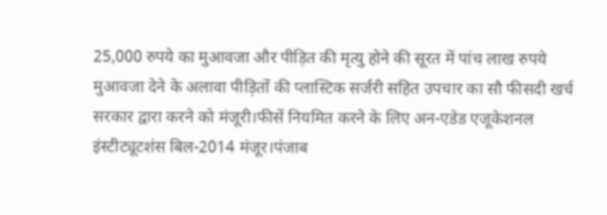25,000 रुपये का मुआवजा और पीड़ित की मृत्यु होने की सूरत में पांच लाख रुपये मुआवजा देने के अलावा पीड़ितों की प्लास्टिक सर्जरी सहित उपचार का सौ फीसदी खर्च सरकार द्वारा करने को मंजूरी।फीसें नियमित करने के लिए अन-एडेड एजूकेशनल इंस्टीट्यूटशंस बिल-2014 मंजूर।पंजाब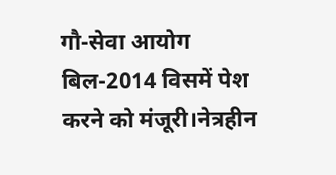गौ-सेवा आयोग बिल-2014 विसमें पेश करने को मंजूरी।नेत्रहीन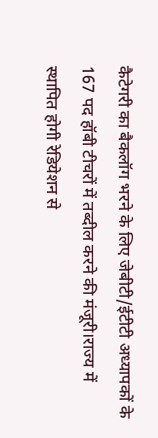कैटेगरी का बैकलॉग भरने के लिए जेबीटी/ईटीटी अध्यापकों के 167 पद हॉबी टीचरों में तब्दील करने की मंजूरी।राज्य में स्थापित होगी रेडियेशन से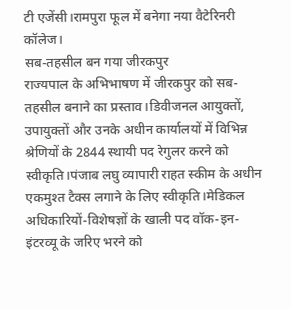टी एजेंसी।रामपुरा फूल में बनेगा नया वैटेरिनरी कॉलेज।
सब-तहसील बन गया जीरकपुर
राज्यपाल के अभिभाषण में जीरकपुर को सब-तहसील बनाने का प्रस्ताव।डिवीजनल आयुक्तों, उपायुक्तों और उनके अधीन कार्यालयों में विभिन्न श्रेणियों के 2844 स्थायी पद रेगुलर करने को स्वीकृति।पंजाब लघु व्यापारी राहत स्कीम के अधीन एकमुश्त टैक्स लगाने के लिए स्वीकृति।मेडिकल अधिकारियों-विशेषज्ञों के खाली पद वॉक-इन-इंटरव्यू के जरिए भरने को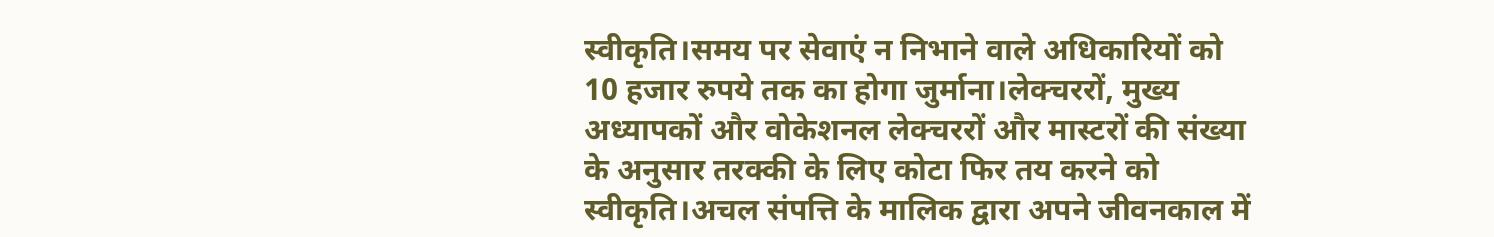स्वीकृति।समय पर सेवाएं न निभाने वाले अधिकारियों को 10 हजार रुपये तक का होगा जुर्माना।लेक्चररों, मुख्य अध्यापकों और वोकेशनल लेक्चररों और मास्टरों की संख्या के अनुसार तरक्की के लिए कोटा फिर तय करने को स्वीकृति।अचल संपत्ति के मालिक द्वारा अपने जीवनकाल में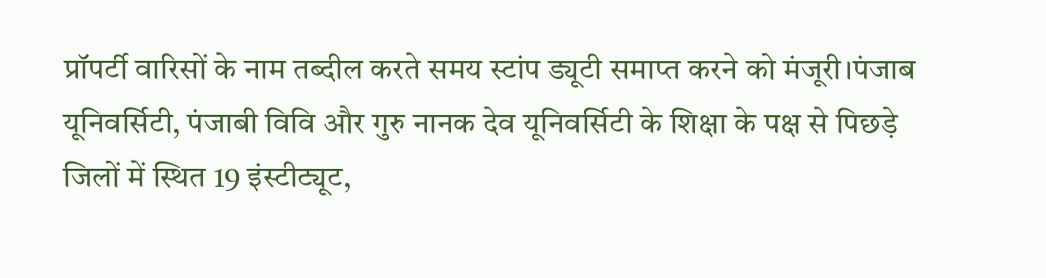प्रॉपर्टी वारिसों के नाम तब्दील करते समय स्टांप ड्यूटी समाप्त करने को मंजूरी।पंजाब यूनिवर्सिटी, पंजाबी विवि और गुरु नानक देव यूनिवर्सिटी के शिक्षा के पक्ष से पिछड़े जिलों में स्थित 19 इंस्टीट्यूट,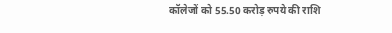कॉलेजों को 55.50 करोड़ रुपये की राशि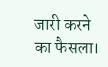जारी करने का फैसला।